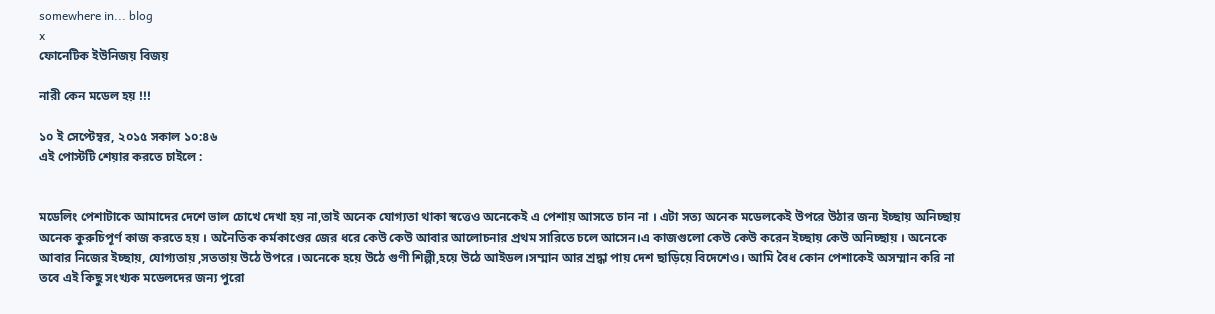somewhere in... blog
x
ফোনেটিক ইউনিজয় বিজয়

নারী কেন মডেল হয় !!!

১০ ই সেপ্টেম্বর, ২০১৫ সকাল ১০:৪৬
এই পোস্টটি শেয়ার করতে চাইলে :


মডেলিং পেশাটাকে আমাদের দেশে ভাল চোখে দেখা হয় না,তাই অনেক যোগ্যতা থাকা স্বত্তেও অনেকেই এ পেশায় আসতে চান না । এটা সত্য অনেক মডেলকেই উপরে উঠার জন্য ইচ্ছায় অনিচ্ছায় অনেক কুরুচিপূর্ণ কাজ করতে হয় । অনৈতিক কর্মকাণ্ডের জের ধরে কেউ কেউ আবার আলোচনার প্রথম সারিতে চলে আসেন।এ কাজগুলো কেউ কেউ করেন ইচ্ছায় কেউ অনিচ্ছায় । অনেকে আবার নিজের ইচ্ছায়, যোগ্যতায় ,সততায় উঠে উপরে ।অনেকে হয়ে উঠে গুণী শিল্পী,হয়ে উঠে আইডল।সম্মান আর শ্রদ্ধা পায় দেশ ছাড়িয়ে বিদেশেও। আমি বৈধ কোন পেশাকেই অসম্মান করি না তবে এই কিছু সংখ্যক মডেলদের জন্য পুরো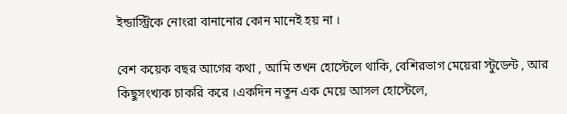ইন্ডাস্ট্রিকে নোংরা বানানোর কোন মানেই হয় না ।

বেশ কয়েক বছর আগের কথা , আমি তখন হোস্টেলে থাকি, বেশিরভাগ মেয়েরা স্টুডেন্ট , আর কিছুসংখ্যক চাকরি করে ।একদিন নতুন এক মেয়ে আসল হোস্টেলে,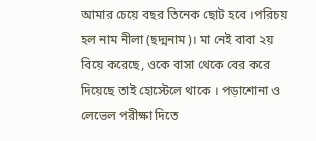আমার চেয়ে বছর তিনেক ছোট হবে ।পরিচয় হল নাম নীলা (ছদ্মনাম)। মা নেই বাবা ২য় বিয়ে করেছে, ওকে বাসা থেকে বের করে দিয়েছে তাই হোস্টেলে থাকে । পড়াশোনা ও লেভেল পরীক্ষা দিতে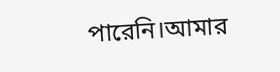পারেনি।আমার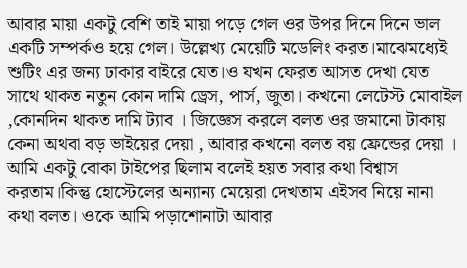আবার মায়া একটু বেশি তাই মায়া পড়ে গেল ওর উপর দিনে দিনে ভাল একটি সম্পর্কও হয়ে গেল। উল্লেখ্য মেয়েটি মডেলিং করত।মাঝেমধ্যেই শুটিং এর জন্য ঢাকার বাইরে যেত।ও যখন ফেরত আসত দেখা যেত সাথে থাকত নতুন কোন দামি ড্রেস, পার্স, জুতা। কখনো লেটেস্ট মোবাইল ,কোনদিন থাকত দামি ট্যাব । জিজ্ঞেস করলে বলত ওর জমানো টাকায় কেনা অথবা বড় ভাইয়ের দেয়া , আবার কখনো বলত বয় ফ্রেন্ডের দেয়া । আমি একটু বোকা টাইপের ছিলাম বলেই হয়ত সবার কথা বিশ্বাস করতাম।কিন্তু হোস্টেলের অন্যান্য মেয়েরা দেখতাম এইসব নিয়ে নানা কথা বলত। ওকে আমি পড়াশোনাটা আবার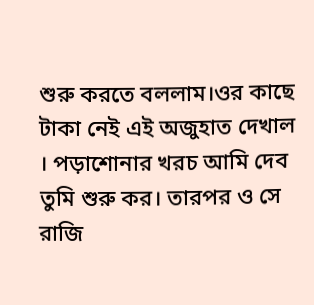শুরু করতে বললাম।ওর কাছে টাকা নেই এই অজুহাত দেখাল । পড়াশোনার খরচ আমি দেব তুমি শুরু কর। তারপর ও সে রাজি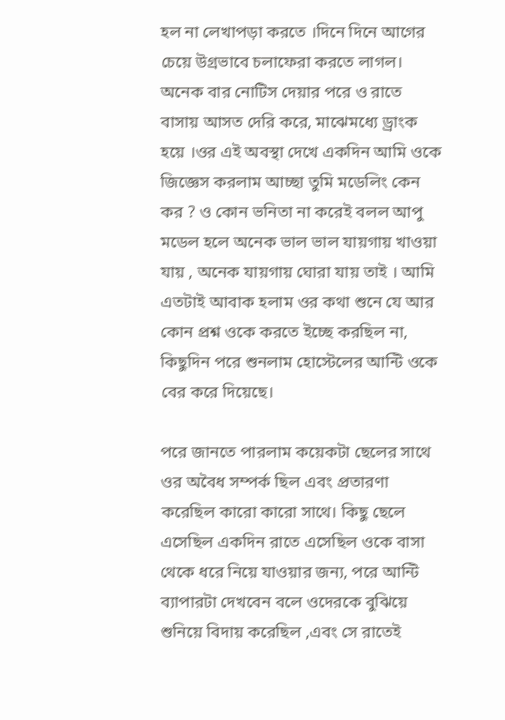হল না লেখাপড়া করতে ।দিনে দিনে আগের চেয়ে উগ্রভাবে চলাফেরা করতে লাগল। অনেক বার নোটিস দেয়ার পরে ও রাতে বাসায় আসত দেরি করে, মাঝেমধ্যে ড্রাংক হয়ে ।ওর এই অবস্থা দেখে একদিন আমি ওকে জিজ্ঞেস করলাম আচ্ছা তুমি মডেলিং কেন কর ? ও কোন ভনিতা না করেই বলল আপু মডেল হলে অনেক ভাল ভাল যায়গায় খাওয়া যায় , অনেক যায়গায় ঘোরা যায় তাই । আমি এতটাই আবাক হলাম ওর কথা শুনে যে আর কোন প্রশ্ন ওকে করতে ইচ্ছে করছিল না, কিছুদিন পরে শুনলাম হোস্টেলের আন্টি ওকে বের করে দিয়েছে।

পরে জানতে পারলাম কয়েকটা ছেলের সাথে ওর অবৈধ সম্পর্ক ছিল এবং প্রতারণা করেছিল কারো কারো সাথে। কিছু ছেলে এসেছিল একদিন রাতে এসেছিল ওকে বাসা থেকে ধরে নিয়ে যাওয়ার জন্য, পরে আন্টি ব্যাপারটা দেখবেন বলে ওদেরকে বুঝিয়ে শুনিয়ে বিদায় করেছিল ,এবং সে রাতেই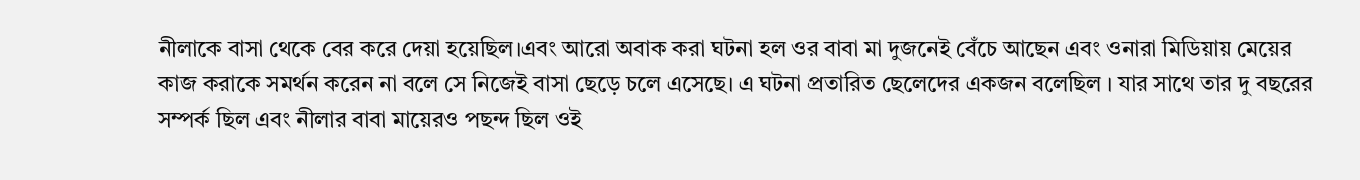নীলাকে বাসা থেকে বের করে দেয়া হয়েছিল।এবং আরো অবাক করা ঘটনা হল ওর বাবা মা দুজনেই বেঁচে আছেন এবং ওনারা মিডিয়ায় মেয়ের কাজ করাকে সমর্থন করেন না বলে সে নিজেই বাসা ছেড়ে চলে এসেছে। এ ঘটনা প্রতারিত ছেলেদের একজন বলেছিল । যার সাথে তার দু বছরের সম্পর্ক ছিল এবং নীলার বাবা মায়েরও পছন্দ ছিল ওই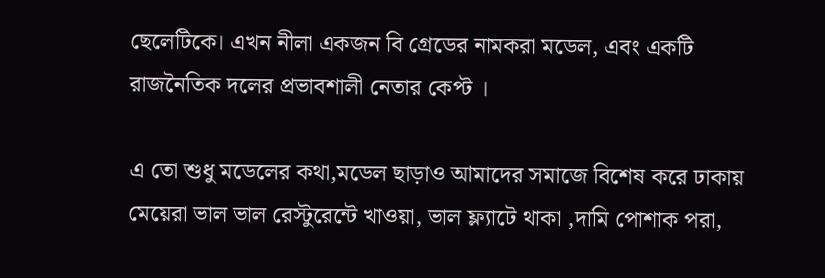ছেলেটিকে। এখন নীলা একজন বি গ্রেডের নামকরা মডেল, এবং একটি রাজনৈতিক দলের প্রভাবশালী নেতার কেপ্ট ।

এ তো শুধু মডেলের কথা,মডেল ছাড়াও আমাদের সমাজে বিশেষ করে ঢাকায় মেয়েরা ভাল ভাল রেস্টুরেন্টে খাওয়া, ভাল ফ্ল্যাটে থাকা ,দামি পোশাক পরা,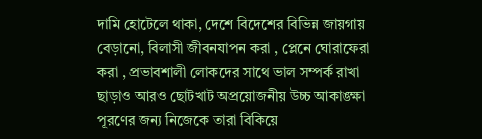দামি হোটেলে থাকা, দেশে বিদেশের বিভিন্ন জায়গায় বেড়ানো, বিলাসী জীবনযাপন করা , প্লেনে ঘোরাফেরা করা , প্রভাবশালী লোকদের সাথে ভাল সম্পর্ক রাখা ছাড়াও আরও ছোটখাট অপ্রয়োজনীয় উচ্চ আকাঙ্ক্ষা পূরণের জন্য নিজেকে তারা বিকিয়ে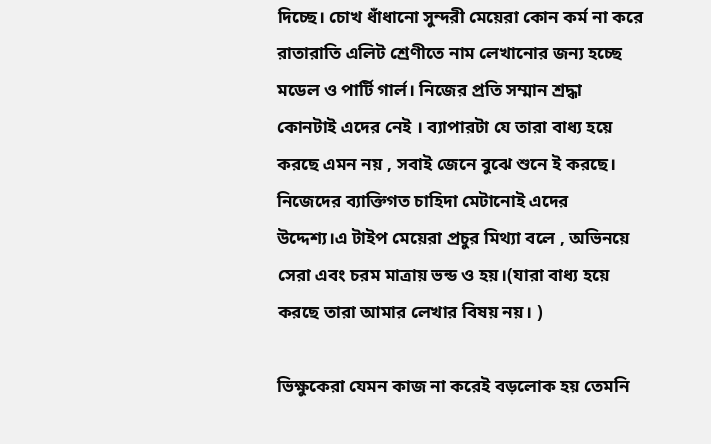দিচ্ছে। চোখ ধাঁধানো সুন্দরী মেয়েরা কোন কর্ম না করে রাতারাতি এলিট শ্রেণীতে নাম লেখানোর জন্য হচ্ছে মডেল ও পার্টি গার্ল। নিজের প্রতি সম্মান শ্রদ্ধা কোনটাই এদের নেই । ব্যাপারটা যে তারা বাধ্য হয়ে করছে এমন নয় , সবাই জেনে বুঝে শুনে ই করছে। নিজেদের ব্যাক্তিগত চাহিদা মেটানোই এদের উদ্দেশ্য।এ টাইপ মেয়েরা প্রচুর মিথ্যা বলে , অভিনয়ে সেরা এবং চরম মাত্রায় ভন্ড ও হয়।(যারা বাধ্য হয়ে করছে তারা আমার লেখার বিষয় নয়। )

ভিক্ষুকেরা যেমন কাজ না করেই বড়লোক হয় তেমনি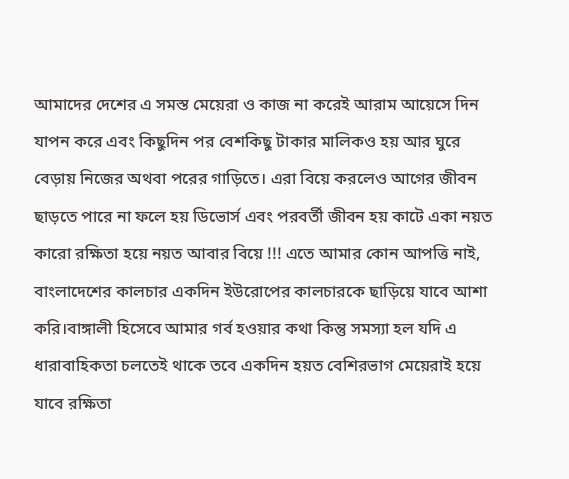আমাদের দেশের এ সমস্ত মেয়েরা ও কাজ না করেই আরাম আয়েসে দিন যাপন করে এবং কিছুদিন পর বেশকিছু টাকার মালিকও হয় আর ঘুরে বেড়ায় নিজের অথবা পরের গাড়িতে। এরা বিয়ে করলেও আগের জীবন ছাড়তে পারে না ফলে হয় ডিভোর্স এবং পরবর্তী জীবন হয় কাটে একা নয়ত কারো রক্ষিতা হয়ে নয়ত আবার বিয়ে !!! এতে আমার কোন আপত্তি নাই, বাংলাদেশের কালচার একদিন ইউরোপের কালচারকে ছাড়িয়ে যাবে আশা করি।বাঙ্গালী হিসেবে আমার গর্ব হওয়ার কথা কিন্তু সমস্যা হল যদি এ ধারাবাহিকতা চলতেই থাকে তবে একদিন হয়ত বেশিরভাগ মেয়েরাই হয়ে যাবে রক্ষিতা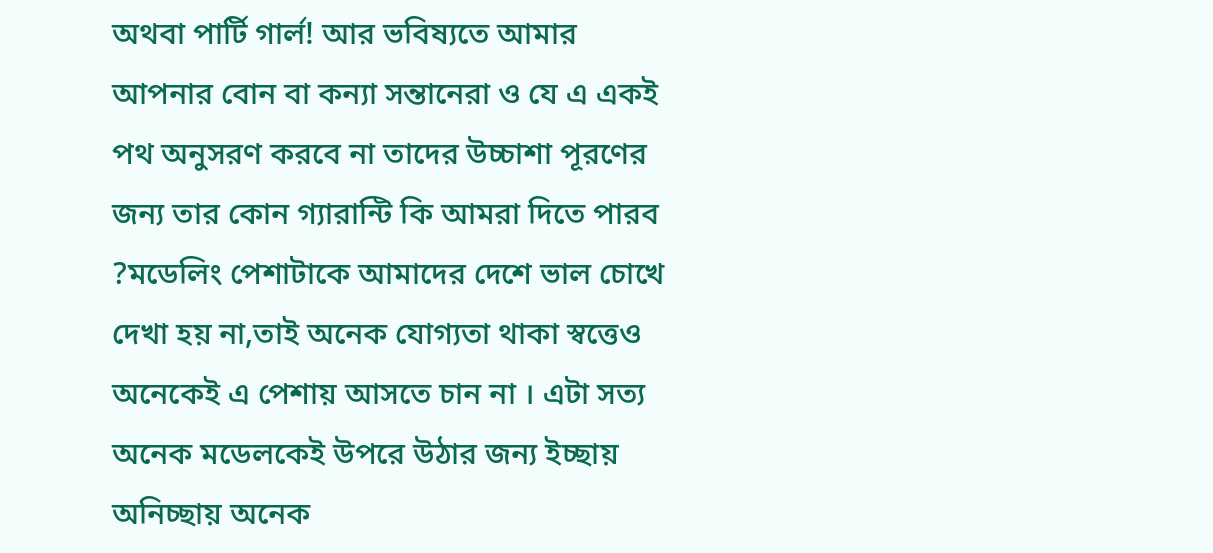অথবা পার্টি গার্ল! আর ভবিষ্যতে আমার আপনার বোন বা কন্যা সন্তানেরা ও যে এ একই পথ অনুসরণ করবে না তাদের উচ্চাশা পূরণের জন্য তার কোন গ্যারান্টি কি আমরা দিতে পারব ?মডেলিং পেশাটাকে আমাদের দেশে ভাল চোখে দেখা হয় না,তাই অনেক যোগ্যতা থাকা স্বত্তেও অনেকেই এ পেশায় আসতে চান না । এটা সত্য অনেক মডেলকেই উপরে উঠার জন্য ইচ্ছায় অনিচ্ছায় অনেক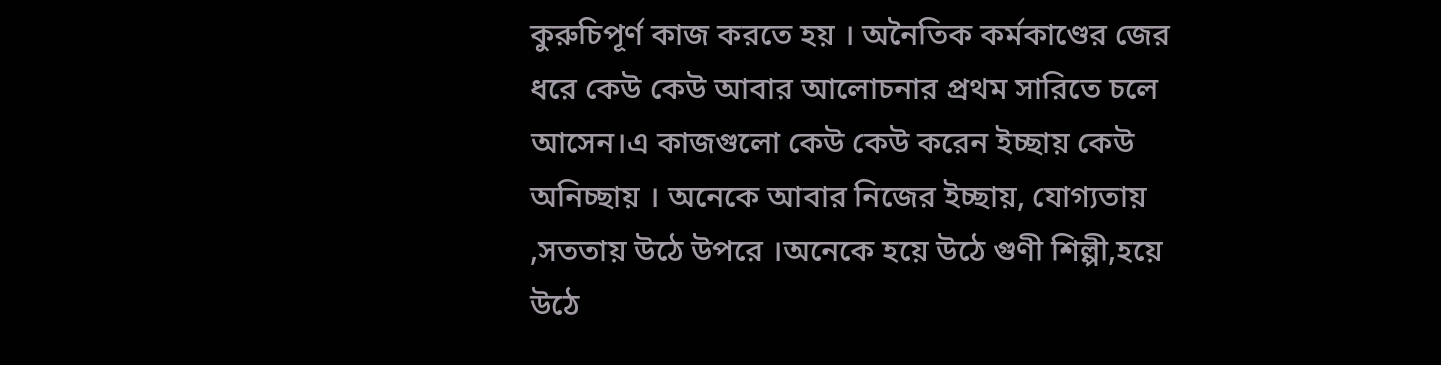কুরুচিপূর্ণ কাজ করতে হয় । অনৈতিক কর্মকাণ্ডের জের ধরে কেউ কেউ আবার আলোচনার প্রথম সারিতে চলে আসেন।এ কাজগুলো কেউ কেউ করেন ইচ্ছায় কেউ অনিচ্ছায় । অনেকে আবার নিজের ইচ্ছায়, যোগ্যতায় ,সততায় উঠে উপরে ।অনেকে হয়ে উঠে গুণী শিল্পী,হয়ে উঠে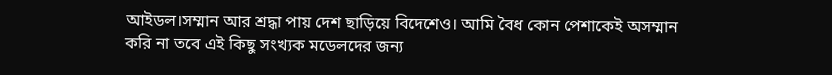আইডল।সম্মান আর শ্রদ্ধা পায় দেশ ছাড়িয়ে বিদেশেও। আমি বৈধ কোন পেশাকেই অসম্মান করি না তবে এই কিছু সংখ্যক মডেলদের জন্য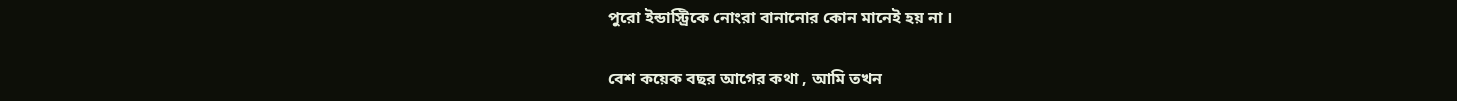পুরো ইন্ডাস্ট্রিকে নোংরা বানানোর কোন মানেই হয় না ।

বেশ কয়েক বছর আগের কথা , আমি তখন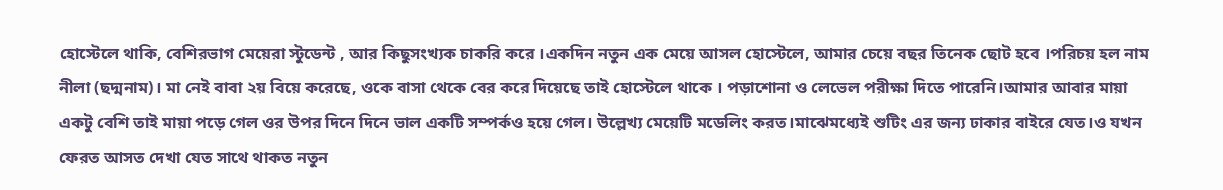হোস্টেলে থাকি, বেশিরভাগ মেয়েরা স্টুডেন্ট , আর কিছুসংখ্যক চাকরি করে ।একদিন নতুন এক মেয়ে আসল হোস্টেলে, আমার চেয়ে বছর তিনেক ছোট হবে ।পরিচয় হল নাম নীলা (ছদ্মনাম)। মা নেই বাবা ২য় বিয়ে করেছে, ওকে বাসা থেকে বের করে দিয়েছে তাই হোস্টেলে থাকে । পড়াশোনা ও লেভেল পরীক্ষা দিতে পারেনি।আমার আবার মায়া একটু বেশি তাই মায়া পড়ে গেল ওর উপর দিনে দিনে ভাল একটি সম্পর্কও হয়ে গেল। উল্লেখ্য মেয়েটি মডেলিং করত।মাঝেমধ্যেই শুটিং এর জন্য ঢাকার বাইরে যেত।ও যখন ফেরত আসত দেখা যেত সাথে থাকত নতুন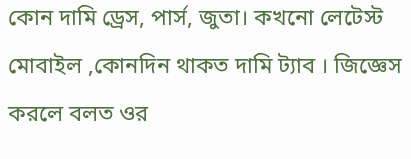কোন দামি ড্রেস, পার্স, জুতা। কখনো লেটেস্ট মোবাইল ,কোনদিন থাকত দামি ট্যাব । জিজ্ঞেস করলে বলত ওর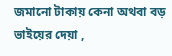জমানো টাকায় কেনা অথবা বড় ভাইয়ের দেয়া ,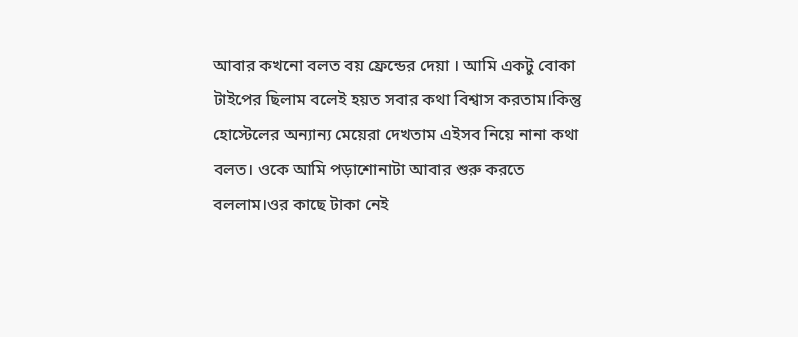আবার কখনো বলত বয় ফ্রেন্ডের দেয়া । আমি একটু বোকা টাইপের ছিলাম বলেই হয়ত সবার কথা বিশ্বাস করতাম।কিন্তু হোস্টেলের অন্যান্য মেয়েরা দেখতাম এইসব নিয়ে নানা কথা বলত। ওকে আমি পড়াশোনাটা আবার শুরু করতে বললাম।ওর কাছে টাকা নেই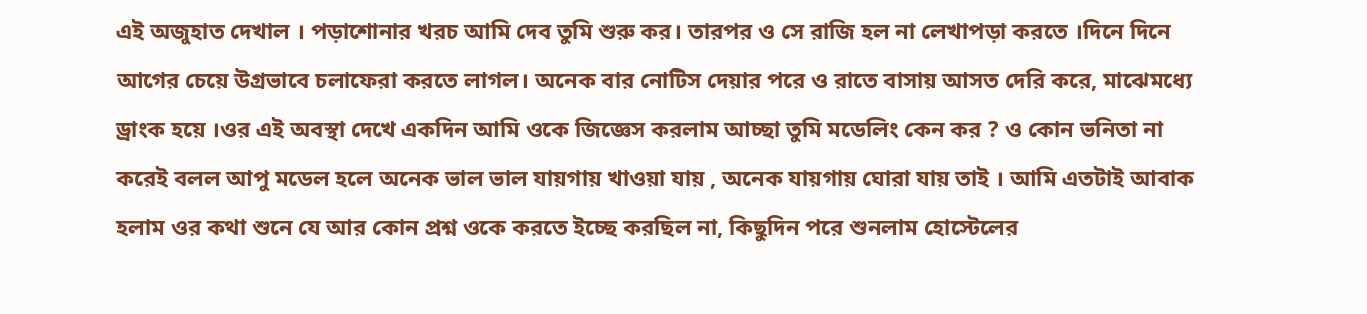এই অজুহাত দেখাল । পড়াশোনার খরচ আমি দেব তুমি শুরু কর। তারপর ও সে রাজি হল না লেখাপড়া করতে ।দিনে দিনে আগের চেয়ে উগ্রভাবে চলাফেরা করতে লাগল। অনেক বার নোটিস দেয়ার পরে ও রাতে বাসায় আসত দেরি করে, মাঝেমধ্যে ড্রাংক হয়ে ।ওর এই অবস্থা দেখে একদিন আমি ওকে জিজ্ঞেস করলাম আচ্ছা তুমি মডেলিং কেন কর ? ও কোন ভনিতা না করেই বলল আপু মডেল হলে অনেক ভাল ভাল যায়গায় খাওয়া যায় , অনেক যায়গায় ঘোরা যায় তাই । আমি এতটাই আবাক হলাম ওর কথা শুনে যে আর কোন প্রশ্ন ওকে করতে ইচ্ছে করছিল না, কিছুদিন পরে শুনলাম হোস্টেলের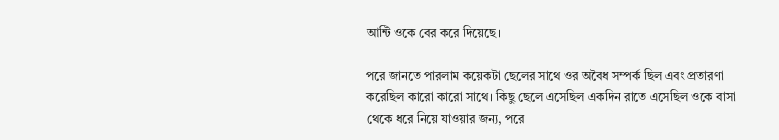আন্টি ওকে বের করে দিয়েছে।

পরে জানতে পারলাম কয়েকটা ছেলের সাথে ওর অবৈধ সম্পর্ক ছিল এবং প্রতারণা করেছিল কারো কারো সাথে। কিছু ছেলে এসেছিল একদিন রাতে এসেছিল ওকে বাসা থেকে ধরে নিয়ে যাওয়ার জন্য, পরে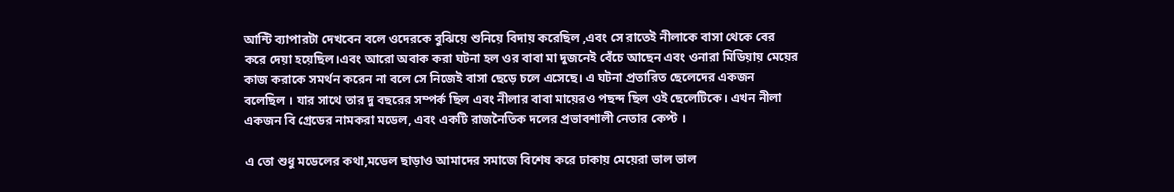আন্টি ব্যাপারটা দেখবেন বলে ওদেরকে বুঝিয়ে শুনিয়ে বিদায় করেছিল ,এবং সে রাতেই নীলাকে বাসা থেকে বের করে দেয়া হয়েছিল।এবং আরো অবাক করা ঘটনা হল ওর বাবা মা দুজনেই বেঁচে আছেন এবং ওনারা মিডিয়ায় মেয়ের কাজ করাকে সমর্থন করেন না বলে সে নিজেই বাসা ছেড়ে চলে এসেছে। এ ঘটনা প্রতারিত ছেলেদের একজন বলেছিল । যার সাথে তার দু বছরের সম্পর্ক ছিল এবং নীলার বাবা মায়েরও পছন্দ ছিল ওই ছেলেটিকে। এখন নীলা একজন বি গ্রেডের নামকরা মডেল, এবং একটি রাজনৈতিক দলের প্রভাবশালী নেতার কেপ্ট ।

এ তো শুধু মডেলের কথা,মডেল ছাড়াও আমাদের সমাজে বিশেষ করে ঢাকায় মেয়েরা ভাল ভাল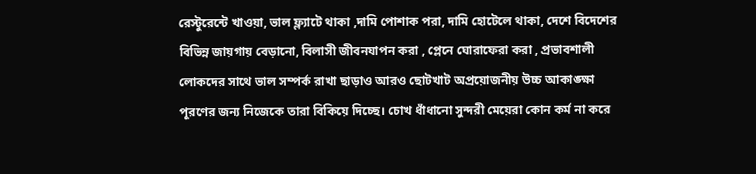রেস্টুরেন্টে খাওয়া, ভাল ফ্ল্যাটে থাকা ,দামি পোশাক পরা, দামি হোটেলে থাকা, দেশে বিদেশের বিভিন্ন জায়গায় বেড়ানো, বিলাসী জীবনযাপন করা , প্লেনে ঘোরাফেরা করা , প্রভাবশালী লোকদের সাথে ভাল সম্পর্ক রাখা ছাড়াও আরও ছোটখাট অপ্রয়োজনীয় উচ্চ আকাঙ্ক্ষা পূরণের জন্য নিজেকে তারা বিকিয়ে দিচ্ছে। চোখ ধাঁধানো সুন্দরী মেয়েরা কোন কর্ম না করে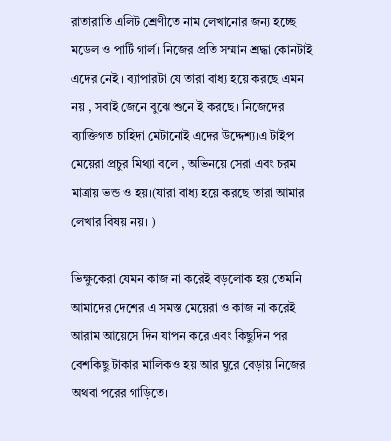রাতারাতি এলিট শ্রেণীতে নাম লেখানোর জন্য হচ্ছে মডেল ও পার্টি গার্ল। নিজের প্রতি সম্মান শ্রদ্ধা কোনটাই এদের নেই । ব্যাপারটা যে তারা বাধ্য হয়ে করছে এমন নয় , সবাই জেনে বুঝে শুনে ই করছে। নিজেদের ব্যাক্তিগত চাহিদা মেটানোই এদের উদ্দেশ্য।এ টাইপ মেয়েরা প্রচুর মিথ্যা বলে , অভিনয়ে সেরা এবং চরম মাত্রায় ভন্ড ও হয়।(যারা বাধ্য হয়ে করছে তারা আমার লেখার বিষয় নয়। )

ভিক্ষুকেরা যেমন কাজ না করেই বড়লোক হয় তেমনি আমাদের দেশের এ সমস্ত মেয়েরা ও কাজ না করেই আরাম আয়েসে দিন যাপন করে এবং কিছুদিন পর বেশকিছু টাকার মালিকও হয় আর ঘুরে বেড়ায় নিজের অথবা পরের গাড়িতে।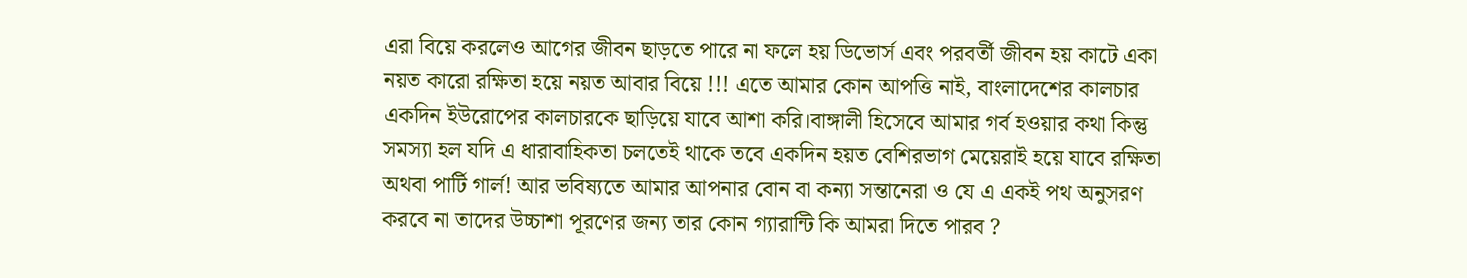এরা বিয়ে করলেও আগের জীবন ছাড়তে পারে না ফলে হয় ডিভোর্স এবং পরবর্তী জীবন হয় কাটে একা নয়ত কারো রক্ষিতা হয়ে নয়ত আবার বিয়ে !!! এতে আমার কোন আপত্তি নাই, বাংলাদেশের কালচার একদিন ইউরোপের কালচারকে ছাড়িয়ে যাবে আশা করি।বাঙ্গালী হিসেবে আমার গর্ব হওয়ার কথা কিন্তু সমস্যা হল যদি এ ধারাবাহিকতা চলতেই থাকে তবে একদিন হয়ত বেশিরভাগ মেয়েরাই হয়ে যাবে রক্ষিতা অথবা পার্টি গার্ল! আর ভবিষ্যতে আমার আপনার বোন বা কন্যা সন্তানেরা ও যে এ একই পথ অনুসরণ করবে না তাদের উচ্চাশা পূরণের জন্য তার কোন গ্যারান্টি কি আমরা দিতে পারব ?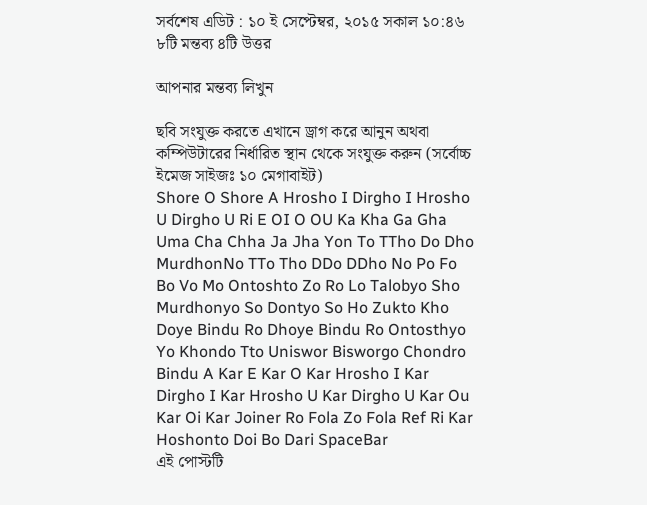সর্বশেষ এডিট : ১০ ই সেপ্টেম্বর, ২০১৫ সকাল ১০:৪৬
৮টি মন্তব্য ৪টি উত্তর

আপনার মন্তব্য লিখুন

ছবি সংযুক্ত করতে এখানে ড্রাগ করে আনুন অথবা কম্পিউটারের নির্ধারিত স্থান থেকে সংযুক্ত করুন (সর্বোচ্চ ইমেজ সাইজঃ ১০ মেগাবাইট)
Shore O Shore A Hrosho I Dirgho I Hrosho U Dirgho U Ri E OI O OU Ka Kha Ga Gha Uma Cha Chha Ja Jha Yon To TTho Do Dho MurdhonNo TTo Tho DDo DDho No Po Fo Bo Vo Mo Ontoshto Zo Ro Lo Talobyo Sho Murdhonyo So Dontyo So Ho Zukto Kho Doye Bindu Ro Dhoye Bindu Ro Ontosthyo Yo Khondo Tto Uniswor Bisworgo Chondro Bindu A Kar E Kar O Kar Hrosho I Kar Dirgho I Kar Hrosho U Kar Dirgho U Kar Ou Kar Oi Kar Joiner Ro Fola Zo Fola Ref Ri Kar Hoshonto Doi Bo Dari SpaceBar
এই পোস্টটি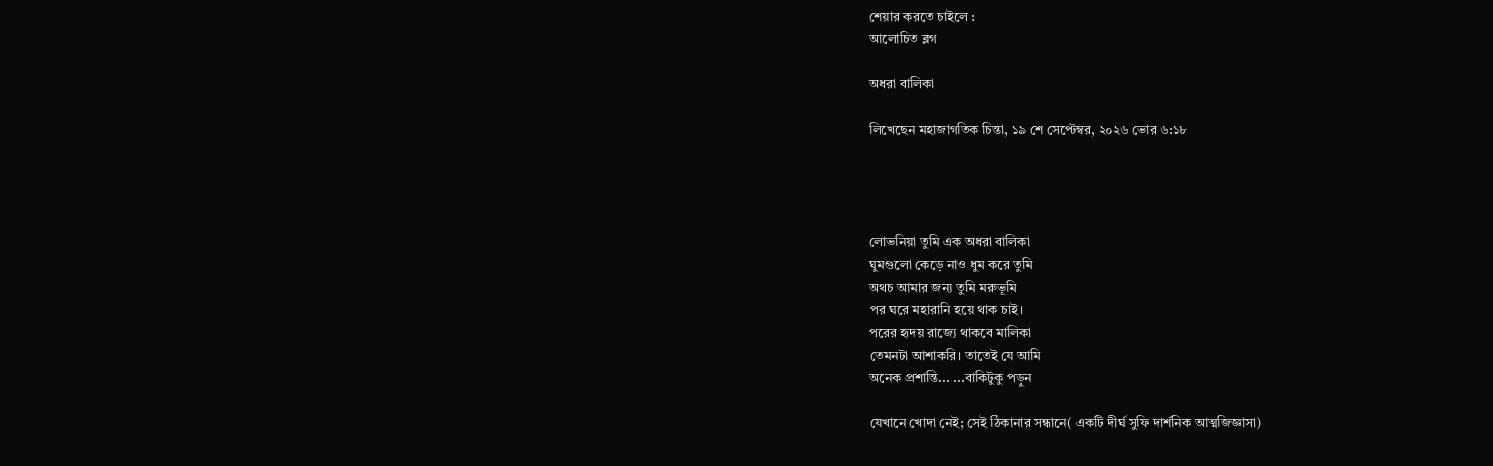শেয়ার করতে চাইলে :
আলোচিত ব্লগ

অধরা বালিকা

লিখেছেন মহাজাগতিক চিন্তা, ১৯ শে সেপ্টেম্বর, ২০২৬ ভোর ৬:১৮




লোভনিয়া তুমি এক অধরা বালিকা
ঘুমগুলো কেড়ে নাও ধুম করে তুমি
অথচ আমার জন্য তুমি মরুভূমি
পর ঘরে মহারানি হয়ে থাক চাই।
পরের হৃদয় রাজ্যে থাকবে মালিকা
তেমনটা আশাকরি। তাতেই যে আমি
অনেক প্রশান্তি... ...বাকিটুকু পড়ুন

যেখানে খোদা নেই; সেই ঠিকানার সন্ধানে( একটি দীর্ঘ সুফি দার্শনিক আত্মজিজ্ঞাসা)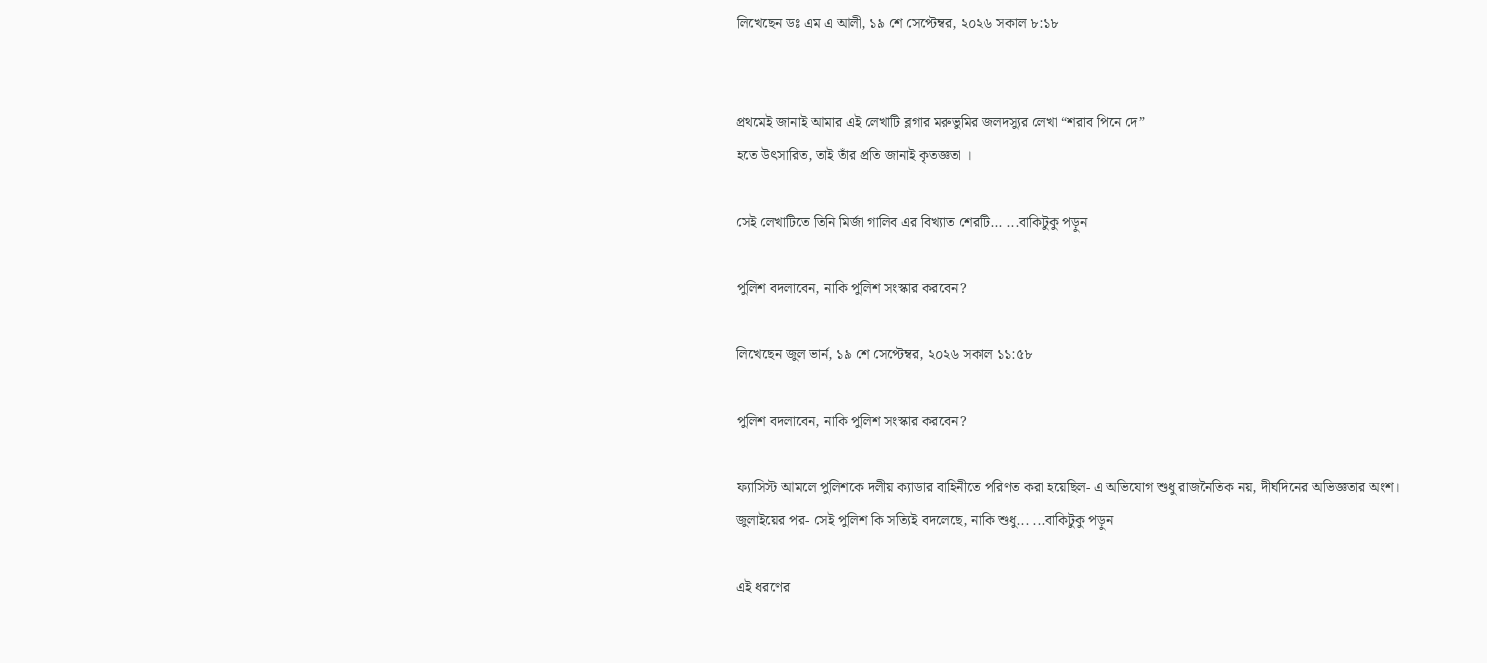লিখেছেন ডঃ এম এ আলী, ১৯ শে সেপ্টেম্বর, ২০২৬ সকাল ৮:১৮


প্রথমেই জানাই আমার এই লেখাটি ব্লগার মরুভুমির জলদস্যুর লেখা “শরাব পিনে দে”
হতে উৎসারিত, তাই তাঁর প্রতি জানাই কৃতজ্ঞতা ।

সেই লেখাটিতে তিনি মির্জা গালিব এর বিখ্যাত শেরটি... ...বাকিটুকু পড়ুন

পুলিশ বদলাবেন, নাকি পুলিশ সংস্কার করবেন?

লিখেছেন জুল ভার্ন, ১৯ শে সেপ্টেম্বর, ২০২৬ সকাল ১১:৫৮

পুলিশ বদলাবেন, নাকি পুলিশ সংস্কার করবেন?

ফ্যাসিস্ট আমলে পুলিশকে দলীয় ক্যাডার বাহিনীতে পরিণত করা হয়েছিল- এ অভিযোগ শুধু রাজনৈতিক নয়, দীর্ঘদিনের অভিজ্ঞতার অংশ।
জুলাইয়ের পর- সেই পুলিশ কি সত্যিই বদলেছে, নাকি শুধু... ...বাকিটুকু পড়ুন

এই ধরণের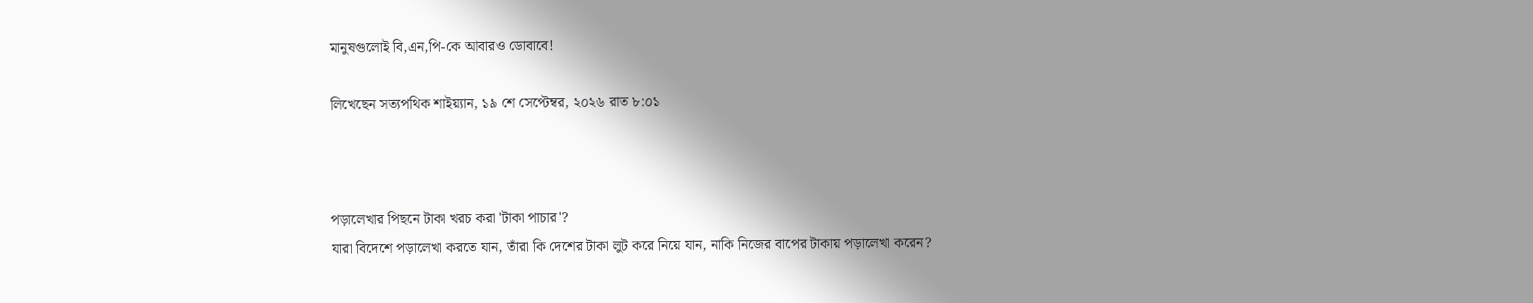মানুষগুলোই বি,এন,পি-কে আবারও ডোবাবে!

লিখেছেন সত্যপথিক শাইয়্যান, ১৯ শে সেপ্টেম্বর, ২০২৬ রাত ৮:০১



পড়ালেখার পিছনে টাকা খরচ করা 'টাকা পাচার'?
যারা বিদেশে পড়ালেখা করতে যান, তাঁরা কি দেশের টাকা লুট করে নিয়ে যান, নাকি নিজের বাপের টাকায় পড়ালেখা করেন?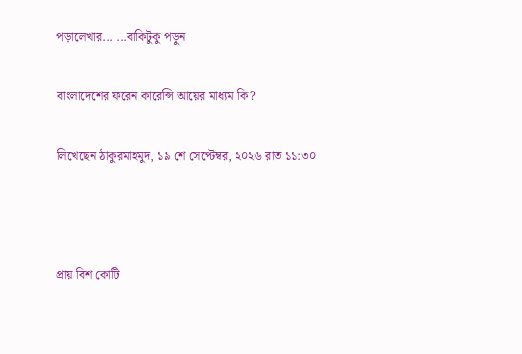পড়ালেখার... ...বাকিটুকু পড়ুন

বাংলাদেশের ফরেন কারেন্সি আয়ের মাধ্যম কি?

লিখেছেন ঠাকুরমাহমুদ, ১৯ শে সেপ্টেম্বর, ২০২৬ রাত ১১:৩০



প্রায় বিশ কোটি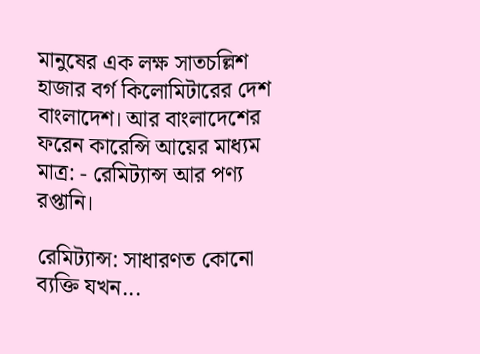মানুষের এক লক্ষ সাতচল্লিশ হাজার বর্গ কিলোমিটারের দেশ বাংলাদেশ। আর বাংলাদেশের ফরেন কারেন্সি আয়ের মাধ্যম মাত্র: - রেমিট্যান্স আর পণ্য রপ্তানি।

রেমিট্যান্স: সাধারণত কোনো ব্যক্তি যখন...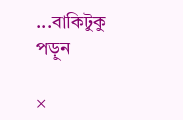...বাকিটুকু পড়ুন

×